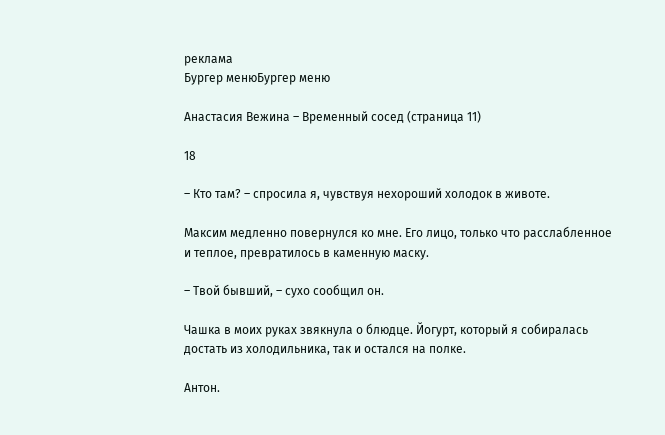реклама
Бургер менюБургер меню

Анастасия Вежина – Временный сосед (страница 11)

18

– Кто там? – спросила я, чувствуя нехороший холодок в животе.

Максим медленно повернулся ко мне. Его лицо, только что расслабленное и теплое, превратилось в каменную маску.

– Твой бывший, – сухо сообщил он.

Чашка в моих руках звякнула о блюдце. Йогурт, который я собиралась достать из холодильника, так и остался на полке.

Антон.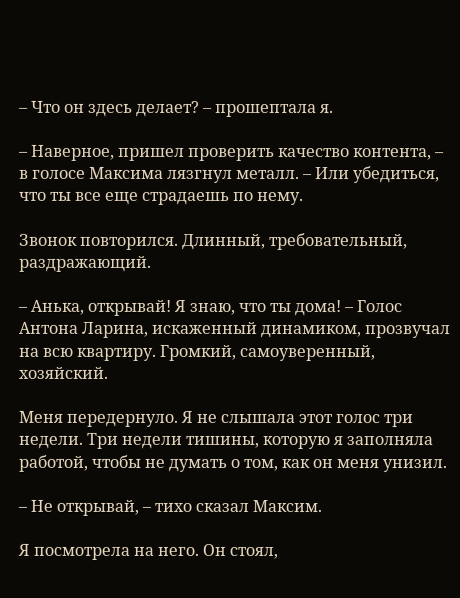– Что он здесь делает? – прошептала я.

– Наверное, пришел проверить качество контента, – в голосе Максима лязгнул металл. – Или убедиться, что ты все еще страдаешь по нему.

Звонок повторился. Длинный, требовательный, раздражающий.

– Анька, открывай! Я знаю, что ты дома! – Голос Антона Ларина, искаженный динамиком, прозвучал на всю квартиру. Громкий, самоуверенный, хозяйский.

Меня передернуло. Я не слышала этот голос три недели. Три недели тишины, которую я заполняла работой, чтобы не думать о том, как он меня унизил.

– Не открывай, – тихо сказал Максим.

Я посмотрела на него. Он стоял,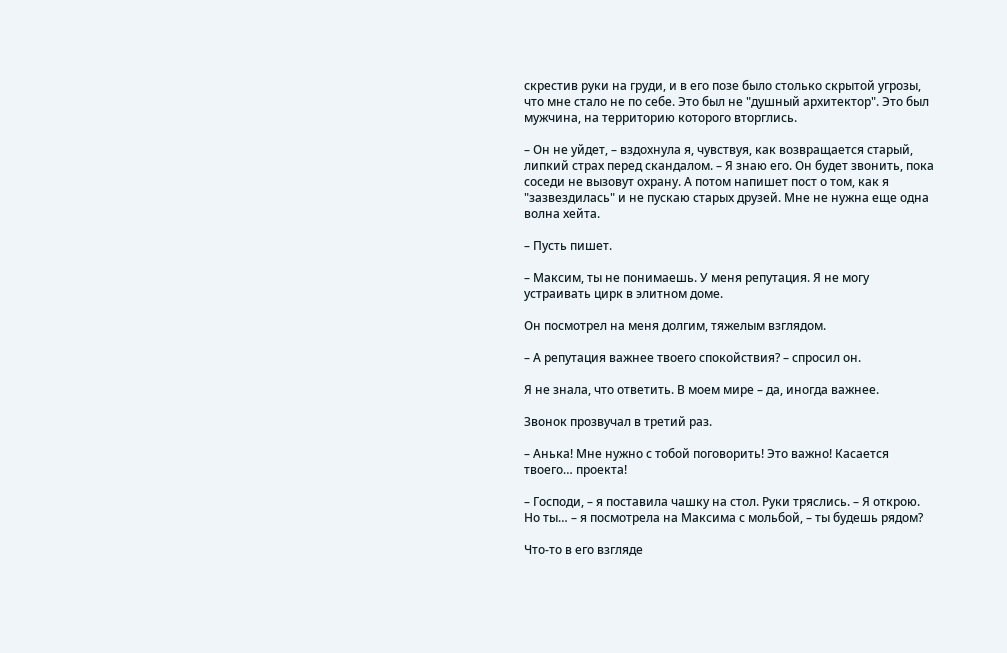скрестив руки на груди, и в его позе было столько скрытой угрозы, что мне стало не по себе. Это был не "душный архитектор". Это был мужчина, на территорию которого вторглись.

– Он не уйдет, – вздохнула я, чувствуя, как возвращается старый, липкий страх перед скандалом. – Я знаю его. Он будет звонить, пока соседи не вызовут охрану. А потом напишет пост о том, как я "зазвездилась" и не пускаю старых друзей. Мне не нужна еще одна волна хейта.

– Пусть пишет.

– Максим, ты не понимаешь. У меня репутация. Я не могу устраивать цирк в элитном доме.

Он посмотрел на меня долгим, тяжелым взглядом.

– А репутация важнее твоего спокойствия? – спросил он.

Я не знала, что ответить. В моем мире – да, иногда важнее.

Звонок прозвучал в третий раз.

– Анька! Мне нужно с тобой поговорить! Это важно! Касается твоего… проекта!

– Господи, – я поставила чашку на стол. Руки тряслись. – Я открою. Но ты… – я посмотрела на Максима с мольбой, – ты будешь рядом?

Что-то в его взгляде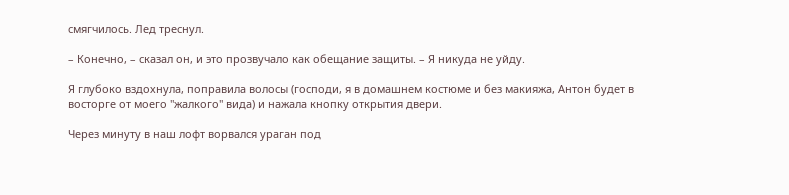смягчилось. Лед треснул.

– Конечно, – сказал он, и это прозвучало как обещание защиты. – Я никуда не уйду.

Я глубоко вздохнула, поправила волосы (господи, я в домашнем костюме и без макияжа, Антон будет в восторге от моего "жалкого" вида) и нажала кнопку открытия двери.

Через минуту в наш лофт ворвался ураган под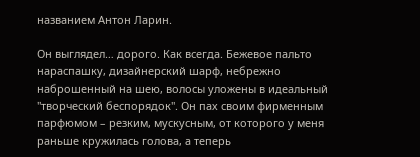названием Антон Ларин.

Он выглядел… дорого. Как всегда. Бежевое пальто нараспашку, дизайнерский шарф, небрежно наброшенный на шею, волосы уложены в идеальный "творческий беспорядок". Он пах своим фирменным парфюмом – резким, мускусным, от которого у меня раньше кружилась голова, а теперь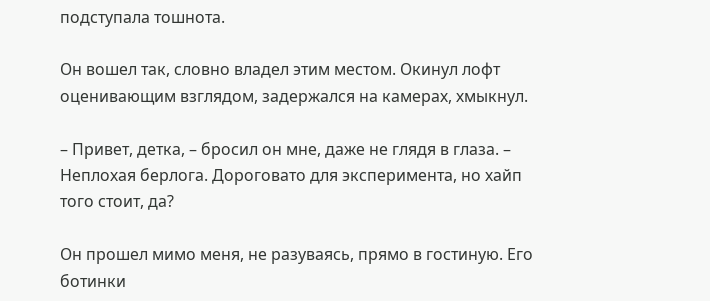подступала тошнота.

Он вошел так, словно владел этим местом. Окинул лофт оценивающим взглядом, задержался на камерах, хмыкнул.

– Привет, детка, – бросил он мне, даже не глядя в глаза. – Неплохая берлога. Дороговато для эксперимента, но хайп того стоит, да?

Он прошел мимо меня, не разуваясь, прямо в гостиную. Его ботинки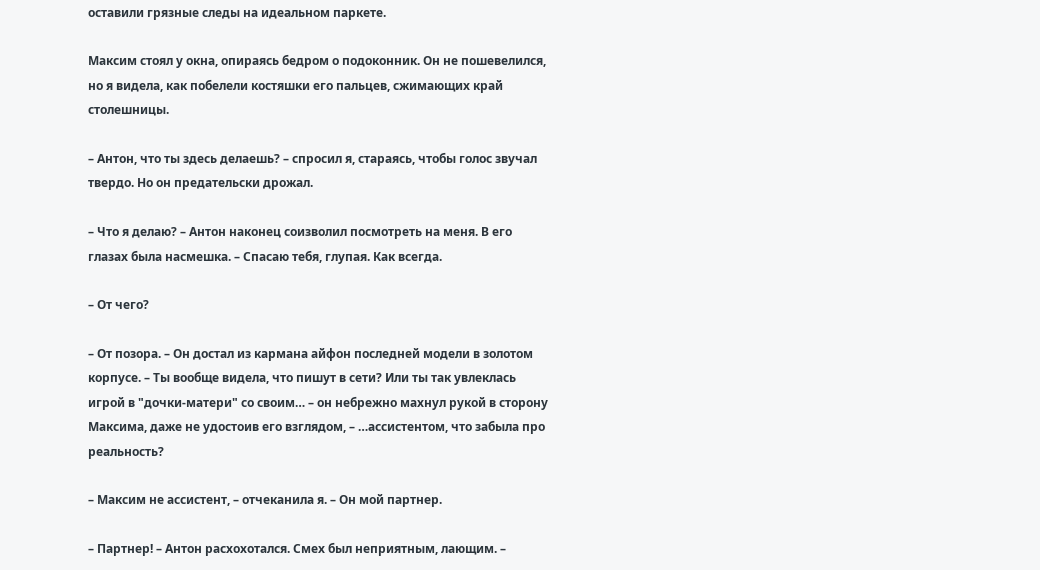оставили грязные следы на идеальном паркете.

Максим стоял у окна, опираясь бедром о подоконник. Он не пошевелился, но я видела, как побелели костяшки его пальцев, сжимающих край столешницы.

– Антон, что ты здесь делаешь? – спросил я, стараясь, чтобы голос звучал твердо. Но он предательски дрожал.

– Что я делаю? – Антон наконец соизволил посмотреть на меня. В его глазах была насмешка. – Спасаю тебя, глупая. Как всегда.

– От чего?

– От позора. – Он достал из кармана айфон последней модели в золотом корпусе. – Ты вообще видела, что пишут в сети? Или ты так увлеклась игрой в "дочки-матери" со своим… – он небрежно махнул рукой в сторону Максима, даже не удостоив его взглядом, – …ассистентом, что забыла про реальность?

– Максим не ассистент, – отчеканила я. – Он мой партнер.

– Партнер! – Антон расхохотался. Смех был неприятным, лающим. –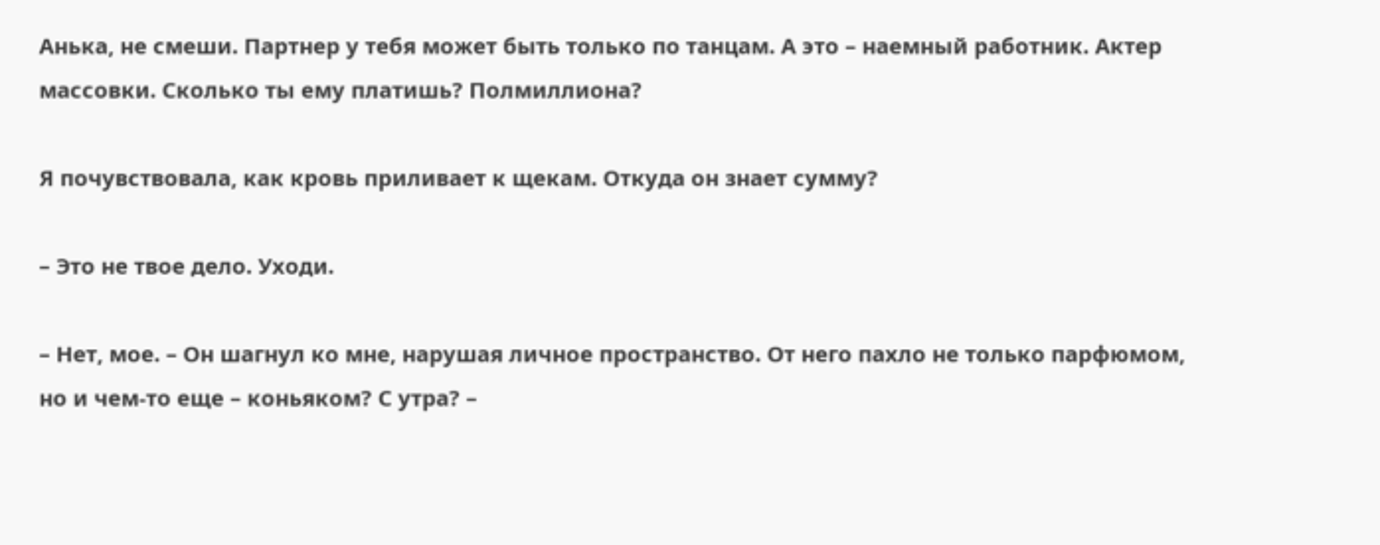Анька, не смеши. Партнер у тебя может быть только по танцам. А это – наемный работник. Актер массовки. Сколько ты ему платишь? Полмиллиона?

Я почувствовала, как кровь приливает к щекам. Откуда он знает сумму?

– Это не твое дело. Уходи.

– Нет, мое. – Он шагнул ко мне, нарушая личное пространство. От него пахло не только парфюмом, но и чем-то еще – коньяком? С утра? –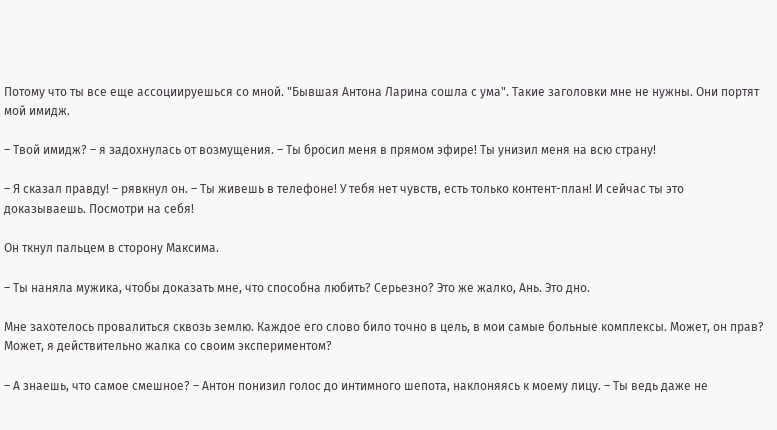Потому что ты все еще ассоциируешься со мной. "Бывшая Антона Ларина сошла с ума". Такие заголовки мне не нужны. Они портят мой имидж.

– Твой имидж? – я задохнулась от возмущения. – Ты бросил меня в прямом эфире! Ты унизил меня на всю страну!

– Я сказал правду! – рявкнул он. – Ты живешь в телефоне! У тебя нет чувств, есть только контент-план! И сейчас ты это доказываешь. Посмотри на себя!

Он ткнул пальцем в сторону Максима.

– Ты наняла мужика, чтобы доказать мне, что способна любить? Серьезно? Это же жалко, Ань. Это дно.

Мне захотелось провалиться сквозь землю. Каждое его слово било точно в цель, в мои самые больные комплексы. Может, он прав? Может, я действительно жалка со своим экспериментом?

– А знаешь, что самое смешное? – Антон понизил голос до интимного шепота, наклоняясь к моему лицу. – Ты ведь даже не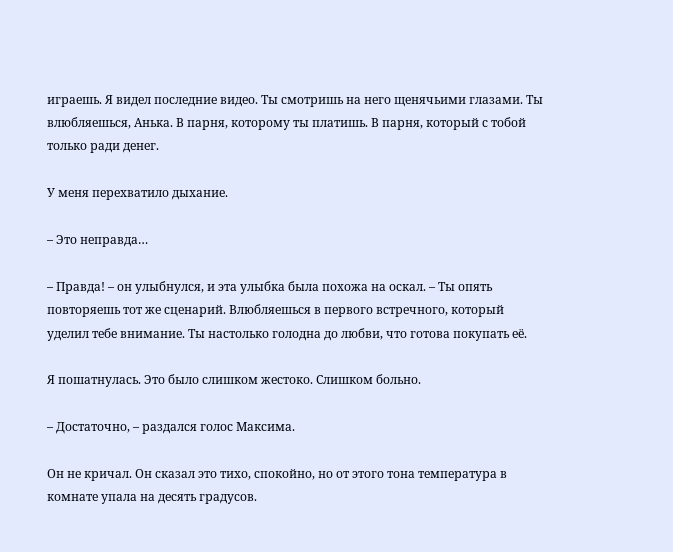играешь. Я видел последние видео. Ты смотришь на него щенячьими глазами. Ты влюбляешься, Анька. В парня, которому ты платишь. В парня, который с тобой только ради денег.

У меня перехватило дыхание.

– Это неправда…

– Правда! – он улыбнулся, и эта улыбка была похожа на оскал. – Ты опять повторяешь тот же сценарий. Влюбляешься в первого встречного, который уделил тебе внимание. Ты настолько голодна до любви, что готова покупать её.

Я пошатнулась. Это было слишком жестоко. Слишком больно.

– Достаточно, – раздался голос Максима.

Он не кричал. Он сказал это тихо, спокойно, но от этого тона температура в комнате упала на десять градусов.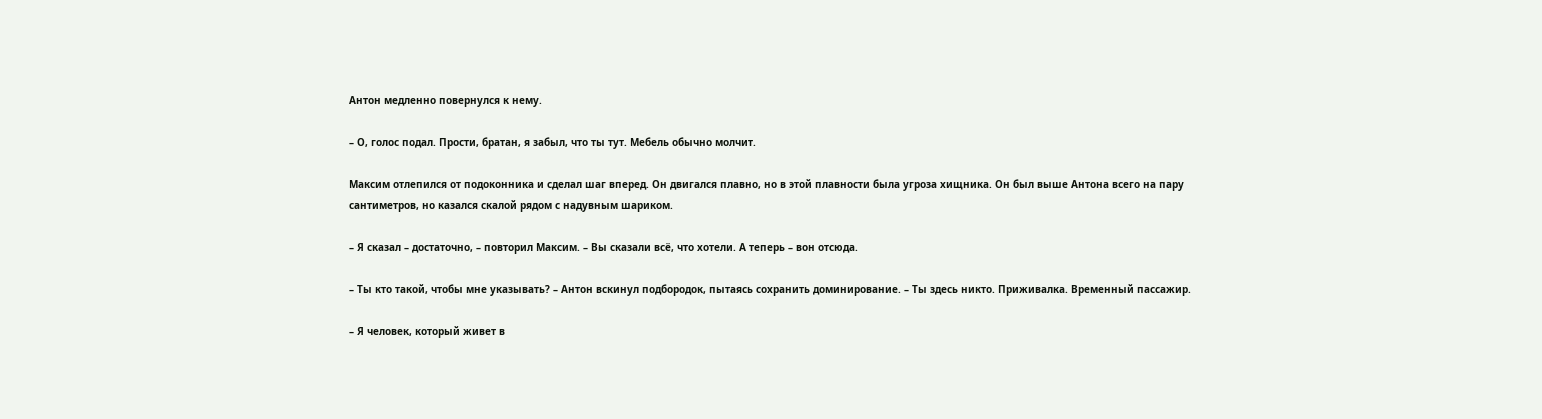Антон медленно повернулся к нему.

– О, голос подал. Прости, братан, я забыл, что ты тут. Мебель обычно молчит.

Максим отлепился от подоконника и сделал шаг вперед. Он двигался плавно, но в этой плавности была угроза хищника. Он был выше Антона всего на пару сантиметров, но казался скалой рядом с надувным шариком.

– Я сказал – достаточно, – повторил Максим. – Вы сказали всё, что хотели. А теперь – вон отсюда.

– Ты кто такой, чтобы мне указывать? – Антон вскинул подбородок, пытаясь сохранить доминирование. – Ты здесь никто. Приживалка. Временный пассажир.

– Я человек, который живет в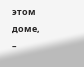этом доме, –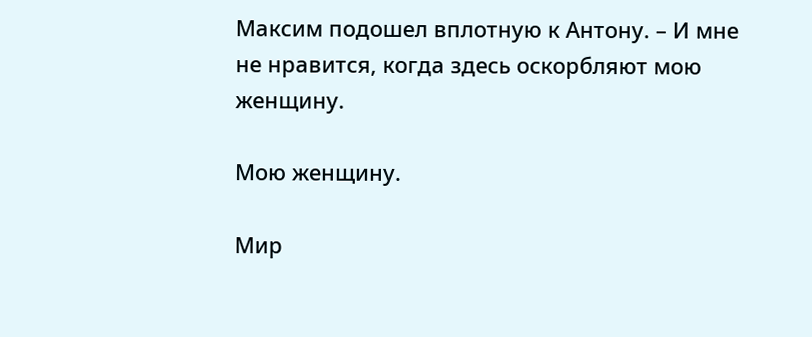Максим подошел вплотную к Антону. – И мне не нравится, когда здесь оскорбляют мою женщину.

Мою женщину.

Мир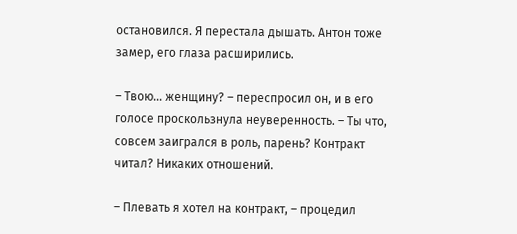остановился. Я перестала дышать. Антон тоже замер, его глаза расширились.

– Твою… женщину? – переспросил он, и в его голосе проскользнула неуверенность. – Ты что, совсем заигрался в роль, парень? Контракт читал? Никаких отношений.

– Плевать я хотел на контракт, – процедил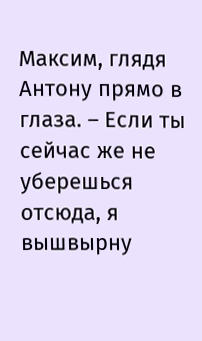Максим, глядя Антону прямо в глаза. – Если ты сейчас же не уберешься отсюда, я вышвырну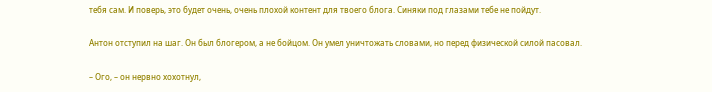тебя сам. И поверь, это будет очень, очень плохой контент для твоего блога. Синяки под глазами тебе не пойдут.

Антон отступил на шаг. Он был блогером, а не бойцом. Он умел уничтожать словами, но перед физической силой пасовал.

– Ого, – он нервно хохотнул,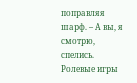поправляя шарф. – А вы, я смотрю, спелись. Ролевые игры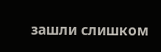зашли слишком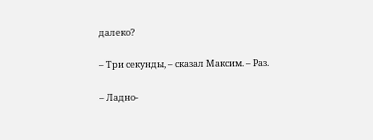далеко?

– Три секунды, – сказал Максим. – Раз.

– Ладно-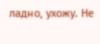ладно, ухожу. Не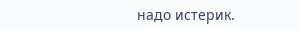надо истерик.